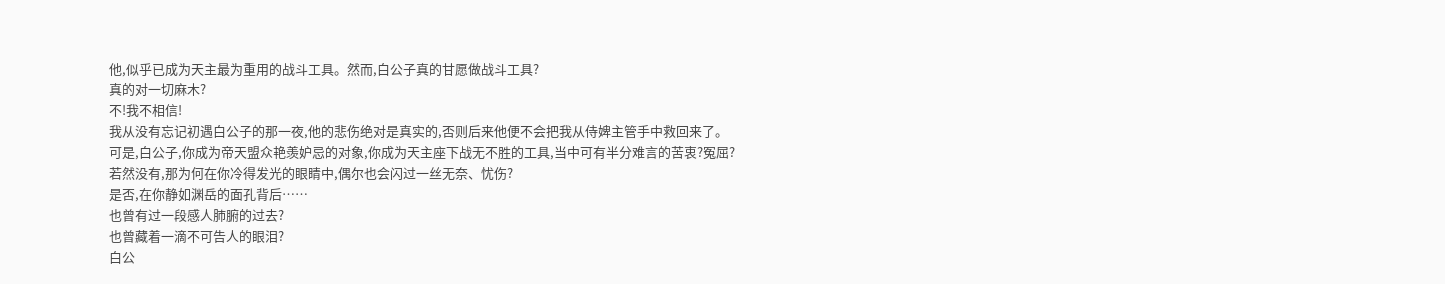他,似乎已成为天主最为重用的战斗工具。然而,白公子真的甘愿做战斗工具?
真的对一切麻木?
不!我不相信!
我从没有忘记初遇白公子的那一夜,他的悲伤绝对是真实的,否则后来他便不会把我从侍婢主管手中救回来了。
可是,白公子,你成为帝天盟众艳羡妒忌的对象,你成为天主座下战无不胜的工具,当中可有半分难言的苦衷?冤屈?
若然没有,那为何在你冷得发光的眼睛中,偶尔也会闪过一丝无奈、忧伤?
是否,在你静如渊岳的面孔背后……
也曾有过一段感人肺腑的过去?
也曾藏着一滴不可告人的眼泪?
白公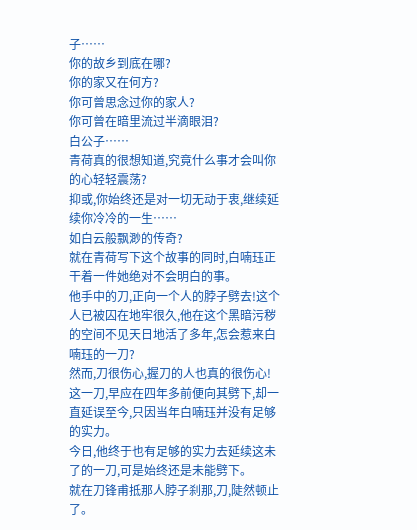子……
你的故乡到底在哪?
你的家又在何方?
你可曾思念过你的家人?
你可曾在暗里流过半滴眼泪?
白公子……
青荷真的很想知道,究竟什么事才会叫你的心轻轻震荡?
抑或,你始终还是对一切无动于衷,继续延续你冷冷的一生……
如白云般飘渺的传奇?
就在青荷写下这个故事的同时,白喃珏正干着一件她绝对不会明白的事。
他手中的刀,正向一个人的脖子劈去!这个人已被囚在地牢很久,他在这个黑暗污秽的空间不见天日地活了多年,怎会惹来白喃珏的一刀?
然而,刀很伤心,握刀的人也真的很伤心!
这一刀,早应在四年多前便向其劈下,却一直延误至今,只因当年白喃珏并没有足够的实力。
今日,他终于也有足够的实力去延续这未了的一刀,可是始终还是未能劈下。
就在刀锋甫抵那人脖子刹那,刀,陡然顿止了。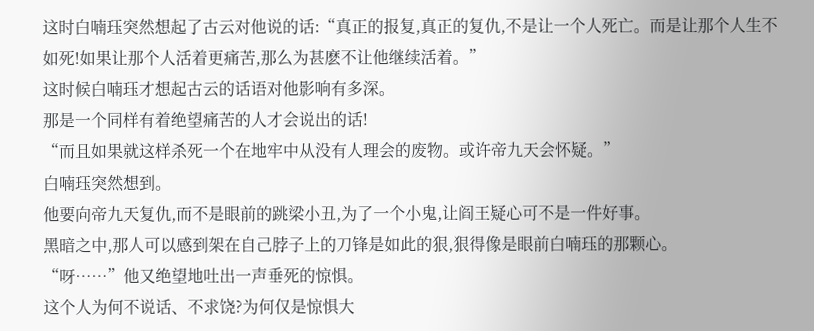这时白喃珏突然想起了古云对他说的话:“真正的报复,真正的复仇,不是让一个人死亡。而是让那个人生不如死!如果让那个人活着更痛苦,那么为甚麽不让他继续活着。”
这时候白喃珏才想起古云的话语对他影响有多深。
那是一个同样有着绝望痛苦的人才会说出的话!
“而且如果就这样杀死一个在地牢中从没有人理会的废物。或许帝九天会怀疑。”
白喃珏突然想到。
他要向帝九天复仇,而不是眼前的跳梁小丑,为了一个小鬼,让阎王疑心可不是一件好事。
黑暗之中,那人可以感到架在自己脖子上的刀锋是如此的狠,狠得像是眼前白喃珏的那颗心。
“呀……”他又绝望地吐出一声垂死的惊惧。
这个人为何不说话、不求饶?为何仅是惊惧大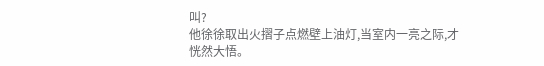叫?
他徐徐取出火摺子点燃壁上油灯,当室内一亮之际,才恍然大悟。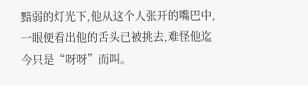黯弱的灯光下,他从这个人张开的嘴巴中,一眼便看出他的舌头已被挑去,难怪他迄今只是“呀呀”而叫。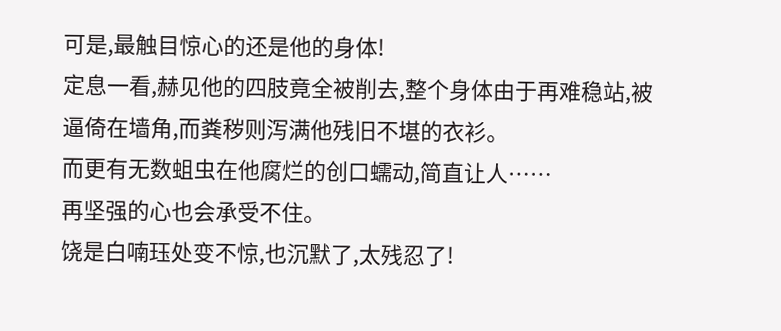可是,最触目惊心的还是他的身体!
定息一看,赫见他的四肢竟全被削去,整个身体由于再难稳站,被逼倚在墙角,而粪秽则泻满他残旧不堪的衣衫。
而更有无数蛆虫在他腐烂的创口蠕动,简直让人……
再坚强的心也会承受不住。
饶是白喃珏处变不惊,也沉默了,太残忍了!